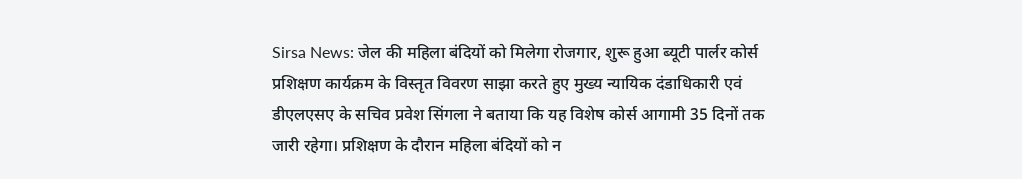Sirsa News: जेल की महिला बंदियों को मिलेगा रोजगार, शुरू हुआ ब्यूटी पार्लर कोर्स
प्रशिक्षण कार्यक्रम के विस्तृत विवरण साझा करते हुए मुख्य न्यायिक दंडाधिकारी एवं डीएलएसए के सचिव प्रवेश सिंगला ने बताया कि यह विशेष कोर्स आगामी 35 दिनों तक जारी रहेगा। प्रशिक्षण के दौरान महिला बंदियों को न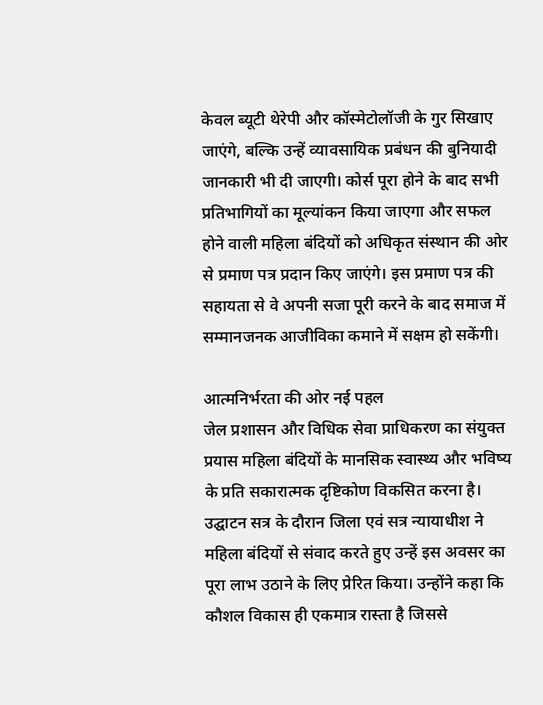केवल ब्यूटी थेरेपी और कॉस्मेटोलॉजी के गुर सिखाए जाएंगे, बल्कि उन्हें व्यावसायिक प्रबंधन की बुनियादी जानकारी भी दी जाएगी। कोर्स पूरा होने के बाद सभी प्रतिभागियों का मूल्यांकन किया जाएगा और सफल होने वाली महिला बंदियों को अधिकृत संस्थान की ओर से प्रमाण पत्र प्रदान किए जाएंगे। इस प्रमाण पत्र की सहायता से वे अपनी सजा पूरी करने के बाद समाज में सम्मानजनक आजीविका कमाने में सक्षम हो सकेंगी।

आत्मनिर्भरता की ओर नई पहल
जेल प्रशासन और विधिक सेवा प्राधिकरण का संयुक्त प्रयास महिला बंदियों के मानसिक स्वास्थ्य और भविष्य के प्रति सकारात्मक दृष्टिकोण विकसित करना है। उद्घाटन सत्र के दौरान जिला एवं सत्र न्यायाधीश ने महिला बंदियों से संवाद करते हुए उन्हें इस अवसर का पूरा लाभ उठाने के लिए प्रेरित किया। उन्होंने कहा कि कौशल विकास ही एकमात्र रास्ता है जिससे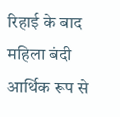रिहाई के बाद महिला बंदी आर्थिक रूप से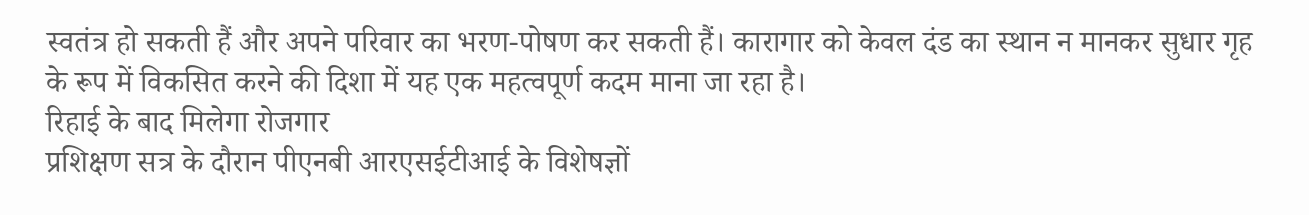स्वतंत्र हो सकती हैं और अपने परिवार का भरण-पोषण कर सकती हैं। कारागार को केवल दंड का स्थान न मानकर सुधार गृह के रूप में विकसित करने की दिशा में यह एक महत्वपूर्ण कदम माना जा रहा है।
रिहाई के बाद मिलेगा रोजगार
प्रशिक्षण सत्र के दौरान पीएनबी आरएसईटीआई के विशेषज्ञों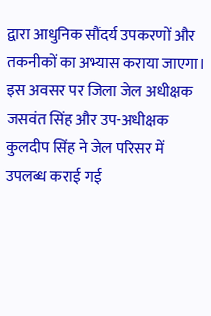द्वारा आधुनिक सौंदर्य उपकरणों और तकनीकों का अभ्यास कराया जाएगा। इस अवसर पर जिला जेल अधीक्षक जसवंत सिंह और उप-अधीक्षक कुलदीप सिंह ने जेल परिसर में उपलब्ध कराई गई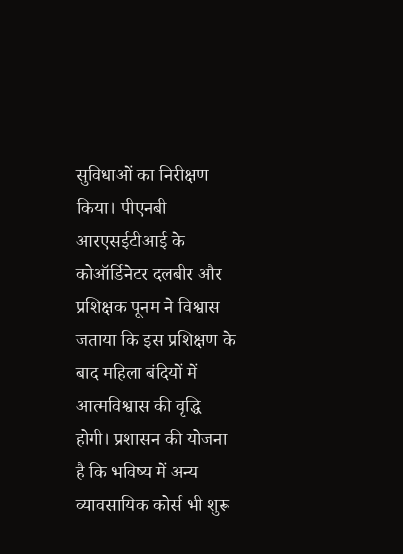सुविधाओं का निरीक्षण किया। पीएनबी आरएसईटीआई के कोऑर्डिनेटर दलबीर और प्रशिक्षक पूनम ने विश्वास जताया कि इस प्रशिक्षण के बाद महिला बंदियों में आत्मविश्वास की वृद्धि होगी। प्रशासन की योजना है कि भविष्य में अन्य व्यावसायिक कोर्स भी शुरू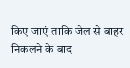किए जाएं ताकि जेल से बाहर निकलने के बाद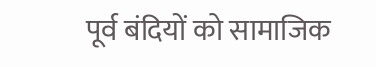पूर्व बंदियों को सामाजिक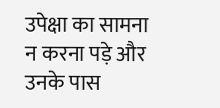उपेक्षा का सामना न करना पड़े और उनके पास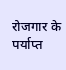रोजगार के पर्याप्त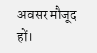अवसर मौजूद हों।